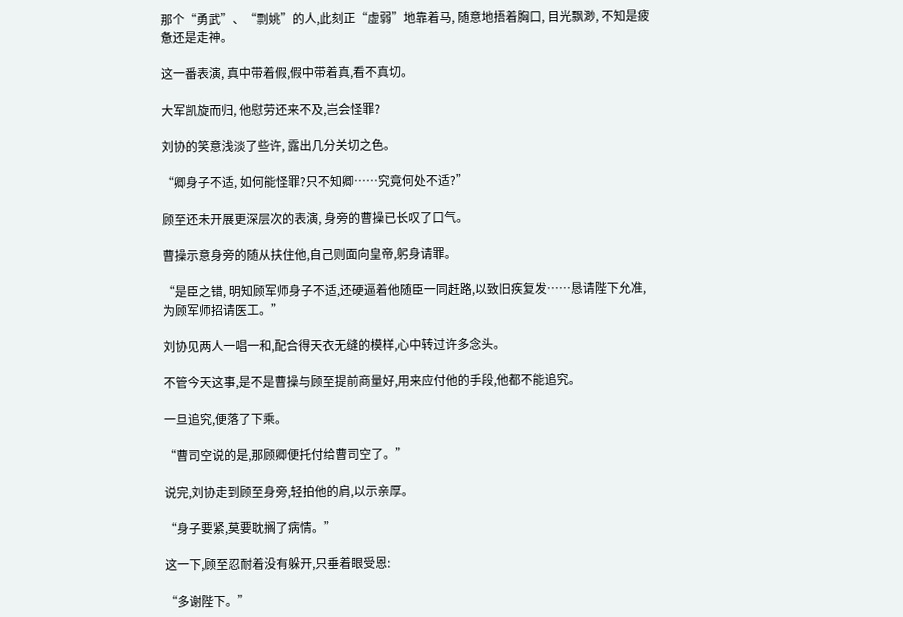那个“勇武”、“剽姚”的人,此刻正“虚弱”地靠着马, 随意地捂着胸口, 目光飘渺, 不知是疲惫还是走神。

这一番表演, 真中带着假,假中带着真,看不真切。

大军凯旋而归, 他慰劳还来不及,岂会怪罪?

刘协的笑意浅淡了些许, 露出几分关切之色。

“卿身子不适, 如何能怪罪?只不知卿……究竟何处不适?”

顾至还未开展更深层次的表演, 身旁的曹操已长叹了口气。

曹操示意身旁的随从扶住他,自己则面向皇帝,躬身请罪。

“是臣之错, 明知顾军师身子不适,还硬逼着他随臣一同赶路,以致旧疾复发……恳请陛下允准, 为顾军师招请医工。”

刘协见两人一唱一和,配合得天衣无缝的模样,心中转过许多念头。

不管今天这事,是不是曹操与顾至提前商量好,用来应付他的手段,他都不能追究。

一旦追究,便落了下乘。

“曹司空说的是,那顾卿便托付给曹司空了。”

说完,刘协走到顾至身旁,轻拍他的肩,以示亲厚。

“身子要紧,莫要耽搁了病情。”

这一下,顾至忍耐着没有躲开,只垂着眼受恩:

“多谢陛下。”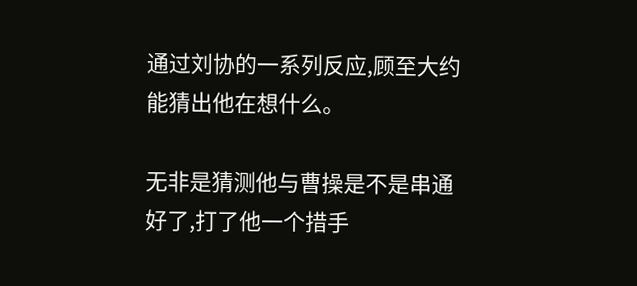通过刘协的一系列反应,顾至大约能猜出他在想什么。

无非是猜测他与曹操是不是串通好了,打了他一个措手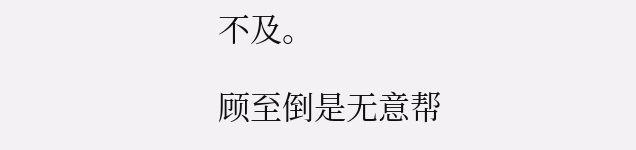不及。

顾至倒是无意帮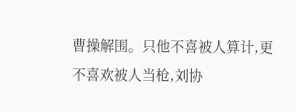曹操解围。只他不喜被人算计,更不喜欢被人当枪,刘协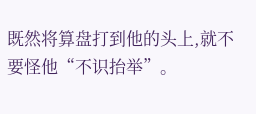既然将算盘打到他的头上,就不要怪他“不识抬举”。